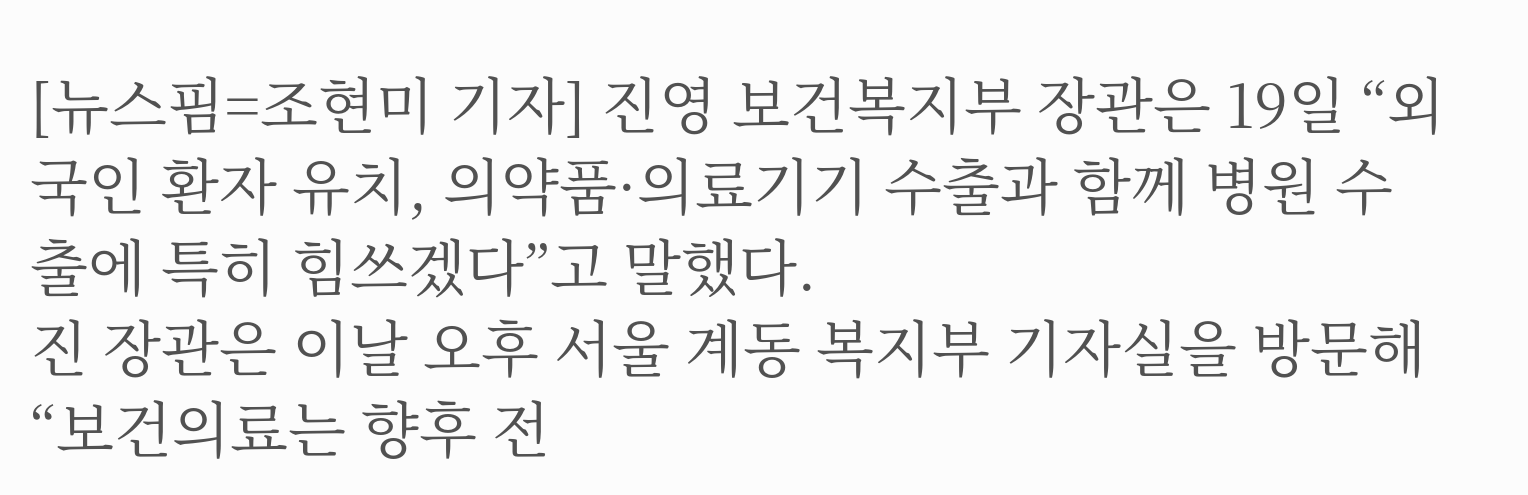[뉴스핌=조현미 기자] 진영 보건복지부 장관은 19일 “외국인 환자 유치, 의약품·의료기기 수출과 함께 병원 수출에 특히 힘쓰겠다”고 말했다.
진 장관은 이날 오후 서울 계동 복지부 기자실을 방문해 “보건의료는 향후 전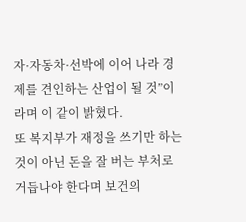자·자동차·선박에 이어 나라 경제를 견인하는 산업이 될 것”이라며 이 같이 밝혔다.
또 복지부가 재정을 쓰기만 하는 것이 아닌 돈을 잘 버는 부처로 거듭나야 한다며 보건의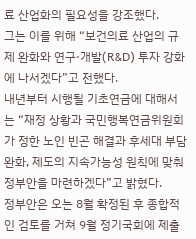료 산업화의 필요성을 강조했다.
그는 이를 위해 “보건의료 산업의 규제 완화와 연구·개발(R&D) 투자 강화에 나서겠다”고 전했다.
내년부터 시행될 기초연금에 대해서는 “재정 상황과 국민행복연금위원회가 정한 노인 빈곤 해결과 후세대 부담 완화, 제도의 지속가능성 원칙에 맞춰 정부안을 마련하겠다”고 밝혔다.
정부안은 오는 8월 확정된 후 종합적인 검토를 거쳐 9월 정기국회에 제출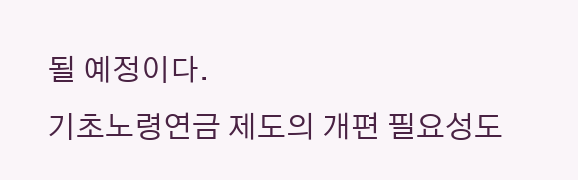될 예정이다.
기초노령연금 제도의 개편 필요성도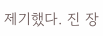제기했다. 진 장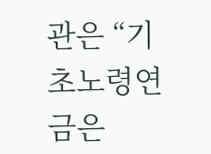관은 “기초노령연금은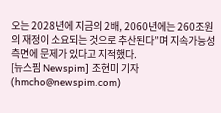오는 2028년에 지금의 2배, 2060년에는 260조원의 재정이 소요되는 것으로 추산된다”며 지속가능성 측면에 문제가 있다고 지적했다.
[뉴스핌 Newspim] 조현미 기자 (hmcho@newspim.com)